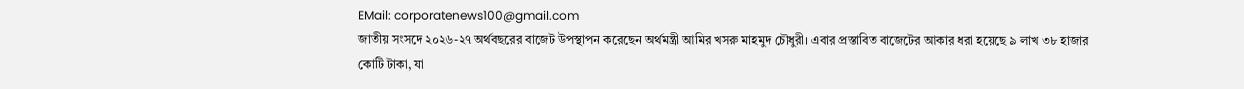EMail: corporatenews100@gmail.com
জাতীয় সংসদে ২০২৬-২৭ অর্থবছরের বাজেট উপস্থাপন করেছেন অর্থমন্ত্রী আমির খসরু মাহমুদ চৌধুরী। এবার প্রস্তাবিত বাজেটের আকার ধরা হয়েছে ৯ লাখ ৩৮ হাজার কোটি টাকা, যা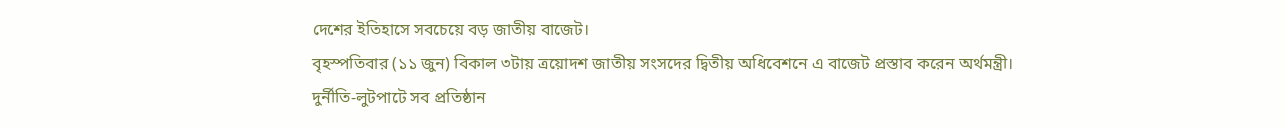দেশের ইতিহাসে সবচেয়ে বড় জাতীয় বাজেট।
বৃহস্পতিবার (১১ জুন) বিকাল ৩টায় ত্রয়োদশ জাতীয় সংসদের দ্বিতীয় অধিবেশনে এ বাজেট প্রস্তাব করেন অর্থমন্ত্রী।
দুর্নীতি-লুটপাটে সব প্রতিষ্ঠান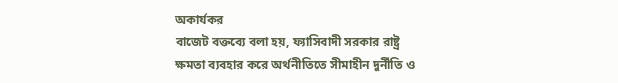অকার্যকর
বাজেট বক্তব্যে বলা হয়, ফ্যাসিবাদী সরকার রাষ্ট্র ক্ষমতা ব্যবহার করে অর্থনীতিতে সীমাহীন দুর্নীতি ও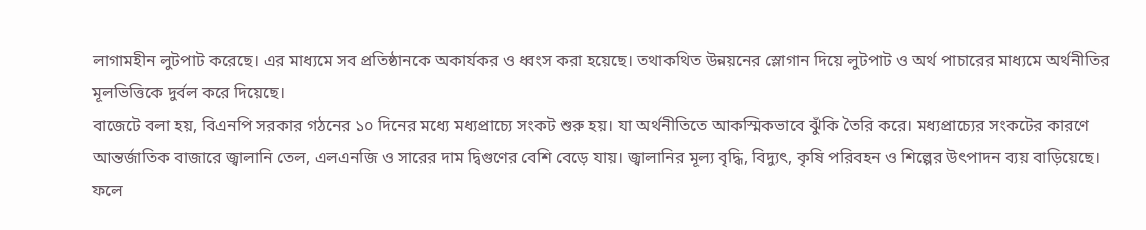লাগামহীন লুটপাট করেছে। এর মাধ্যমে সব প্রতিষ্ঠানকে অকার্যকর ও ধ্বংস করা হয়েছে। তথাকথিত উন্নয়নের স্লোগান দিয়ে লুটপাট ও অর্থ পাচারের মাধ্যমে অর্থনীতির মূলভিত্তিকে দুর্বল করে দিয়েছে।
বাজেটে বলা হয়, বিএনপি সরকার গঠনের ১০ দিনের মধ্যে মধ্যপ্রাচ্যে সংকট শুরু হয়। যা অর্থনীতিতে আকস্মিকভাবে ঝুঁকি তৈরি করে। মধ্যপ্রাচ্যের সংকটের কারণে আন্তর্জাতিক বাজারে জ্বালানি তেল, এলএনজি ও সারের দাম দ্বিগুণের বেশি বেড়ে যায়। জ্বালানির মূল্য বৃদ্ধি, বিদ্যুৎ, কৃষি পরিবহন ও শিল্পের উৎপাদন ব্যয় বাড়িয়েছে। ফলে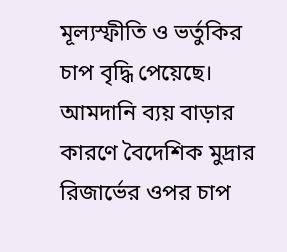মূল্যস্ফীতি ও ভর্তুকির চাপ বৃদ্ধি পেয়েছে। আমদানি ব্যয় বাড়ার কারণে বৈদেশিক মুদ্রার রিজার্ভের ওপর চাপ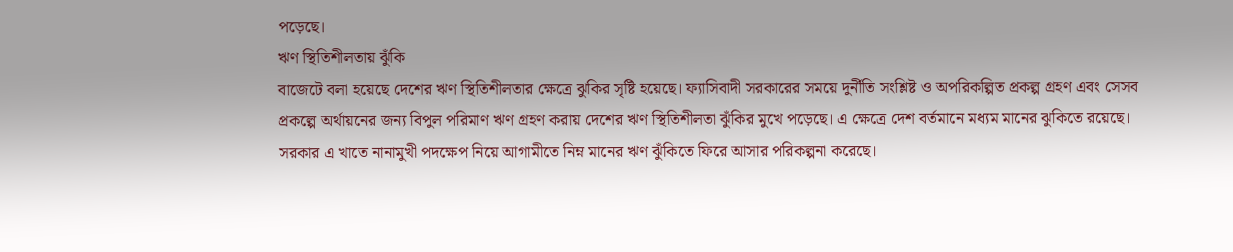পড়েছে।
ঋণ স্থিতিশীলতায় ঝুঁকি
বাজেটে বলা হয়েছে দেশের ঋণ স্থিতিশীলতার ক্ষেত্রে ঝুকির সৃষ্টি হয়েছে। ফ্যাসিবাদী সরকারের সময়ে দুর্নীতি সংশ্লিষ্ট ও অপরিকল্পিত প্রকল্প গ্রহণ এবং সেসব প্রকল্পে অর্থায়নের জন্য বিপুল পরিমাণ ঋণ গ্রহণ করায় দেশের ঋণ স্থিতিশীলতা ঝুঁকির মুখে পড়েছে। এ ক্ষেত্রে দেশ বর্তমানে মধ্যম মানের ঝুকিতে রয়েছে। সরকার এ খাতে নানামুখী পদক্ষেপ নিয়ে আগামীতে নিম্ন মানের ঋণ ঝুঁকিতে ফিরে আসার পরিকল্পনা করেছে।